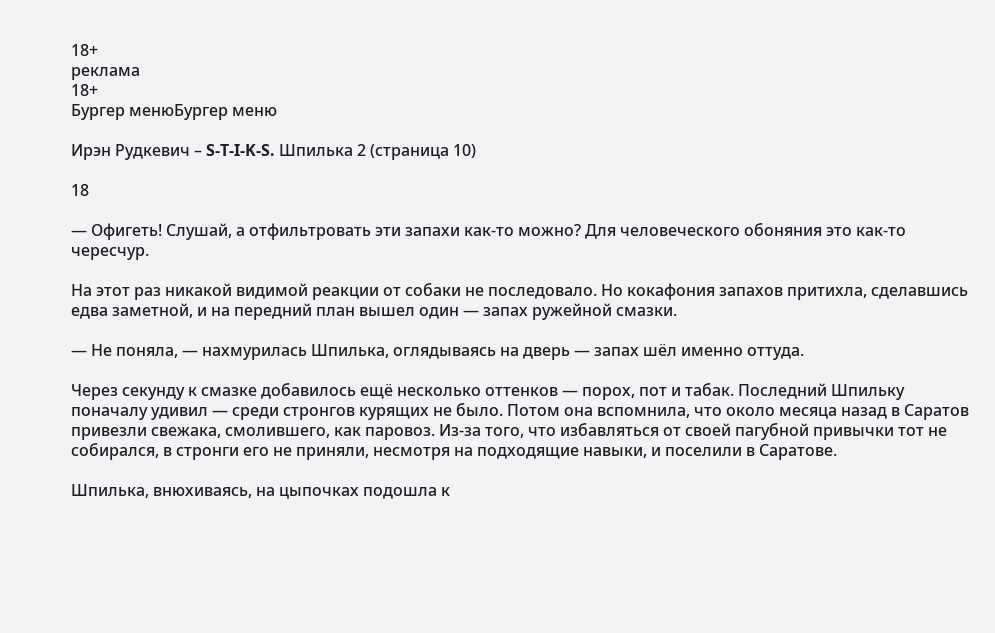18+
реклама
18+
Бургер менюБургер меню

Ирэн Рудкевич – S-T-I-K-S. Шпилька 2 (страница 10)

18

— Офигеть! Слушай, а отфильтровать эти запахи как-то можно? Для человеческого обоняния это как-то чересчур.

На этот раз никакой видимой реакции от собаки не последовало. Но кокафония запахов притихла, сделавшись едва заметной, и на передний план вышел один — запах ружейной смазки.

— Не поняла, — нахмурилась Шпилька, оглядываясь на дверь — запах шёл именно оттуда.

Через секунду к смазке добавилось ещё несколько оттенков — порох, пот и табак. Последний Шпильку поначалу удивил — среди стронгов курящих не было. Потом она вспомнила, что около месяца назад в Саратов привезли свежака, смолившего, как паровоз. Из-за того, что избавляться от своей пагубной привычки тот не собирался, в стронги его не приняли, несмотря на подходящие навыки, и поселили в Саратове.

Шпилька, внюхиваясь, на цыпочках подошла к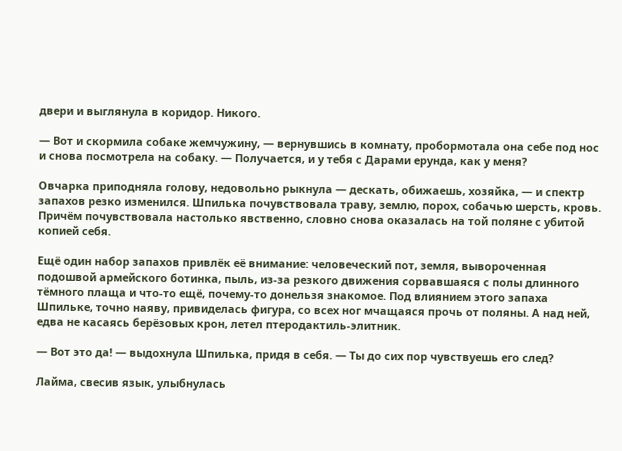двери и выглянула в коридор. Никого.

— Вот и скормила собаке жемчужину, — вернувшись в комнату, пробормотала она себе под нос и снова посмотрела на собаку. — Получается, и у тебя с Дарами ерунда, как у меня?

Овчарка приподняла голову, недовольно рыкнула — дескать, обижаешь, хозяйка, — и спектр запахов резко изменился. Шпилька почувствовала траву, землю, порох, собачью шерсть, кровь. Причём почувствовала настолько явственно, словно снова оказалась на той поляне с убитой копией себя.

Ещё один набор запахов привлёк её внимание: человеческий пот, земля, вывороченная подошвой армейского ботинка, пыль, из-за резкого движения сорвавшаяся с полы длинного тёмного плаща и что-то ещё, почему-то донельзя знакомое. Под влиянием этого запаха Шпильке, точно наяву, привиделась фигура, со всех ног мчащаяся прочь от поляны. А над ней, едва не касаясь берёзовых крон, летел птеродактиль-элитник.

— Вот это да! — выдохнула Шпилька, придя в себя. — Ты до сих пор чувствуешь его след?

Лайма, свесив язык, улыбнулась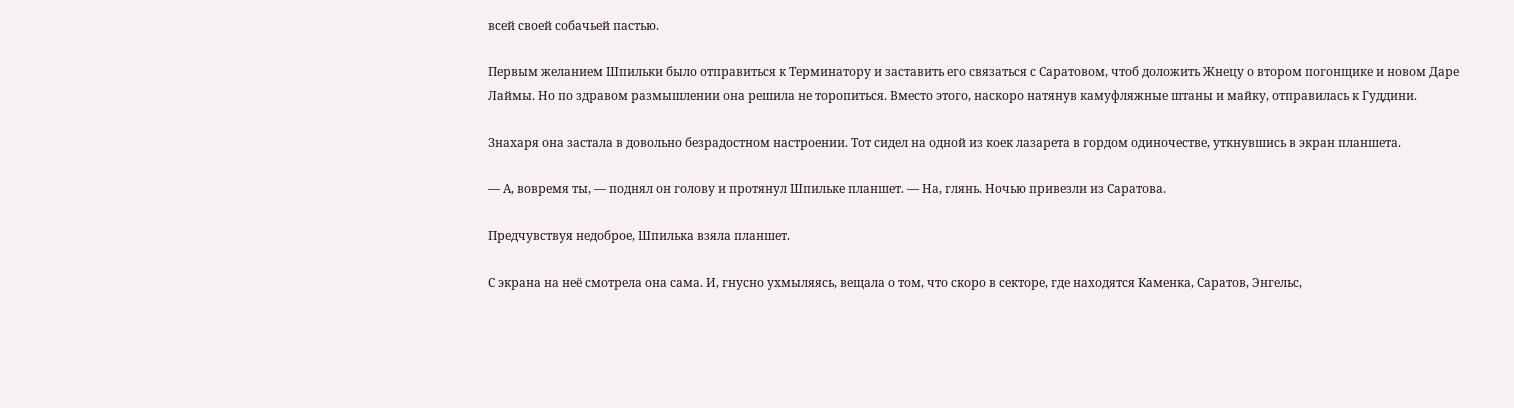всей своей собачьей пастью.

Первым желанием Шпильки было отправиться к Терминатору и заставить его связаться с Саратовом, чтоб доложить Жнецу о втором погонщике и новом Даре Лаймы. Но по здравом размышлении она решила не торопиться. Вместо этого, наскоро натянув камуфляжные штаны и майку, отправилась к Гуддини.

Знахаря она застала в довольно безрадостном настроении. Тот сидел на одной из коек лазарета в гордом одиночестве, уткнувшись в экран планшета.

— А, вовремя ты, — поднял он голову и протянул Шпильке планшет. — На, глянь. Ночью привезли из Саратова.

Предчувствуя недоброе, Шпилька взяла планшет.

С экрана на неё смотрела она сама. И, гнусно ухмыляясь, вещала о том, что скоро в секторе, где находятся Каменка, Саратов, Энгельс,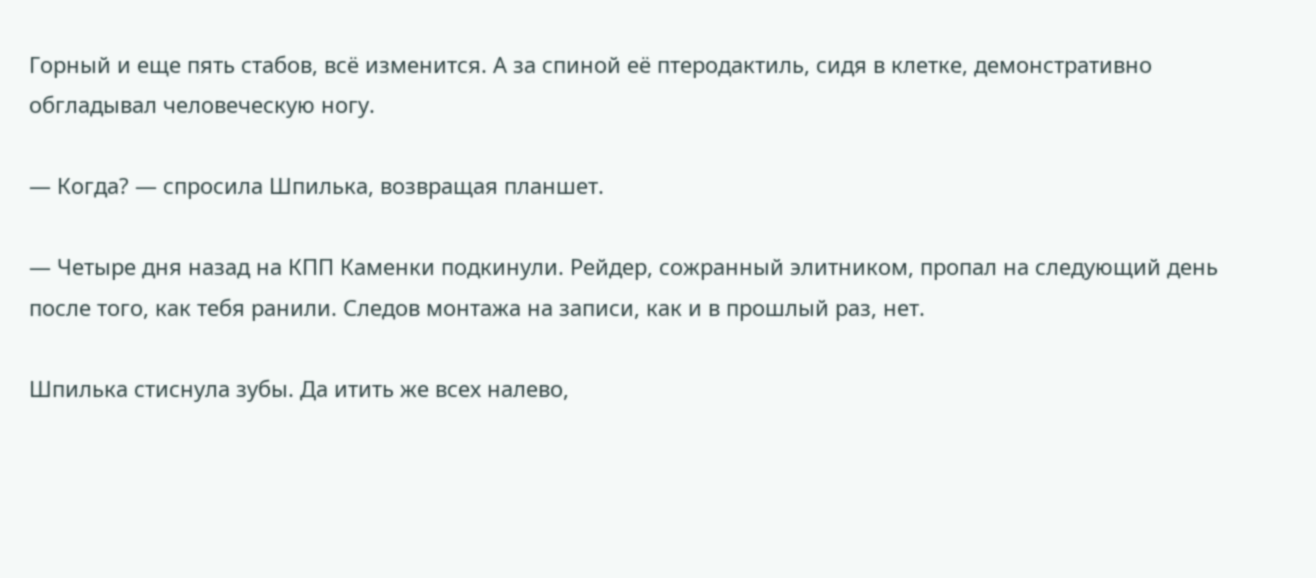Горный и еще пять стабов, всё изменится. А за спиной её птеродактиль, сидя в клетке, демонстративно обгладывал человеческую ногу.

— Когда? — спросила Шпилька, возвращая планшет.

— Четыре дня назад на КПП Каменки подкинули. Рейдер, сожранный элитником, пропал на следующий день после того, как тебя ранили. Следов монтажа на записи, как и в прошлый раз, нет.

Шпилька стиснула зубы. Да итить же всех налево,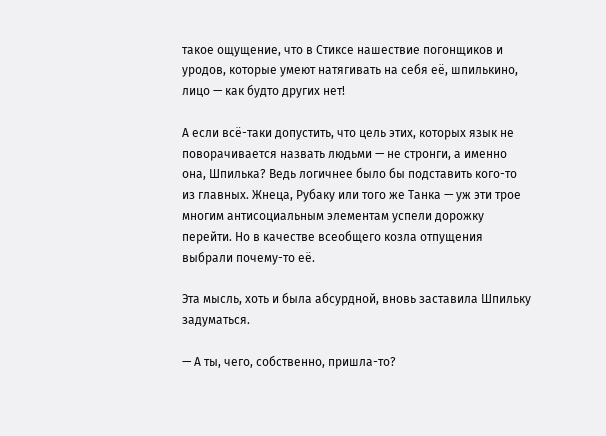такое ощущение, что в Стиксе нашествие погонщиков и уродов, которые умеют натягивать на себя её, шпилькино, лицо — как будто других нет!

А если всё-таки допустить, что цель этих, которых язык не поворачивается назвать людьми — не стронги, а именно она, Шпилька? Ведь логичнее было бы подставить кого-то из главных. Жнеца, Рубаку или того же Танка — уж эти трое многим антисоциальным элементам успели дорожку перейти. Но в качестве всеобщего козла отпущения выбрали почему-то её.

Эта мысль, хоть и была абсурдной, вновь заставила Шпильку задуматься.

— А ты, чего, собственно, пришла-то?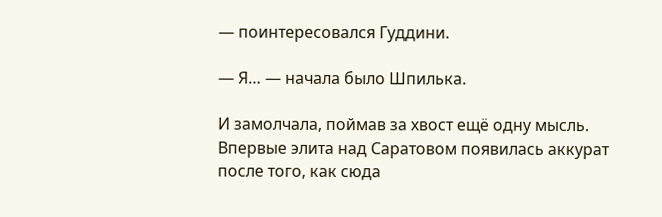— поинтересовался Гуддини.

— Я… — начала было Шпилька.

И замолчала, поймав за хвост ещё одну мысль. Впервые элита над Саратовом появилась аккурат после того, как сюда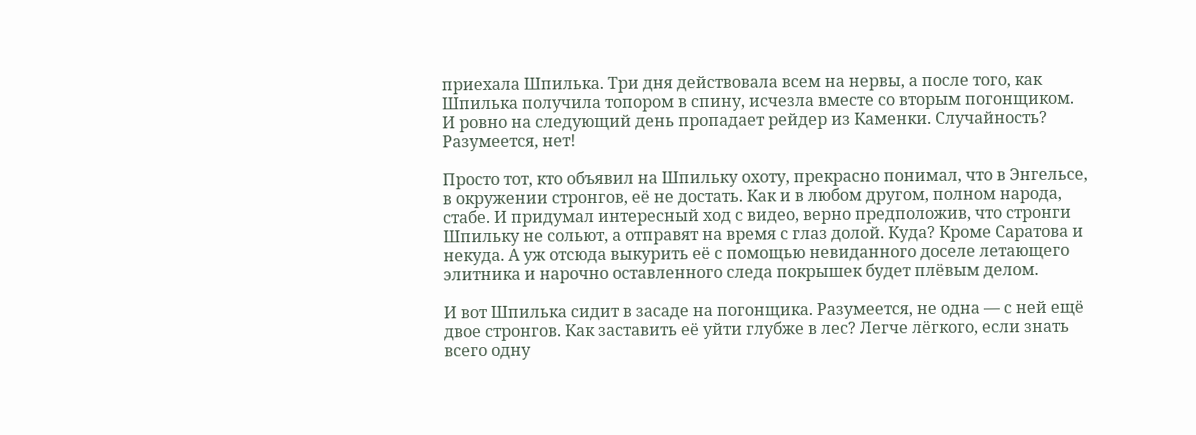приехала Шпилька. Три дня действовала всем на нервы, а после того, как Шпилька получила топором в спину, исчезла вместе со вторым погонщиком. И ровно на следующий день пропадает рейдер из Каменки. Случайность? Разумеется, нет!

Просто тот, кто объявил на Шпильку охоту, прекрасно понимал, что в Энгельсе, в окружении стронгов, её не достать. Как и в любом другом, полном народа, стабе. И придумал интересный ход с видео, верно предположив, что стронги Шпильку не сольют, а отправят на время с глаз долой. Куда? Кроме Саратова и некуда. А уж отсюда выкурить её с помощью невиданного доселе летающего элитника и нарочно оставленного следа покрышек будет плёвым делом.

И вот Шпилька сидит в засаде на погонщика. Разумеется, не одна — с ней ещё двое стронгов. Как заставить её уйти глубже в лес? Легче лёгкого, если знать всего одну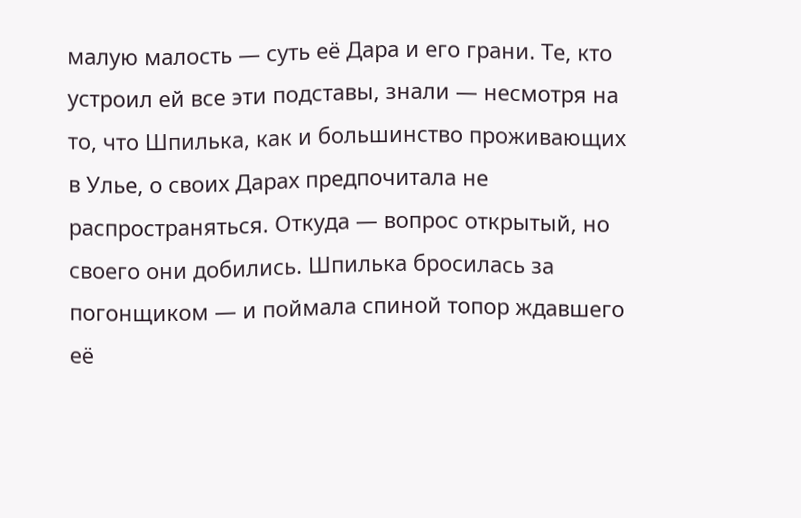малую малость — суть её Дара и его грани. Те, кто устроил ей все эти подставы, знали — несмотря на то, что Шпилька, как и большинство проживающих в Улье, о своих Дарах предпочитала не распространяться. Откуда — вопрос открытый, но своего они добились. Шпилька бросилась за погонщиком — и поймала спиной топор ждавшего её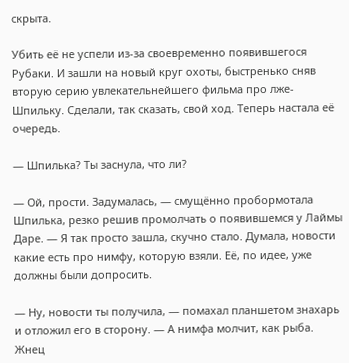скрыта.

Убить её не успели из-за своевременно появившегося Рубаки. И зашли на новый круг охоты, быстренько сняв вторую серию увлекательнейшего фильма про лже-Шпильку. Сделали, так сказать, свой ход. Теперь настала её очередь.

— Шпилька? Ты заснула, что ли?

— Ой, прости. Задумалась, — смущённо пробормотала Шпилька, резко решив промолчать о появившемся у Лаймы Даре. — Я так просто зашла, скучно стало. Думала, новости какие есть про нимфу, которую взяли. Её, по идее, уже должны были допросить.

— Ну, новости ты получила, — помахал планшетом знахарь и отложил его в сторону. — А нимфа молчит, как рыба. Жнец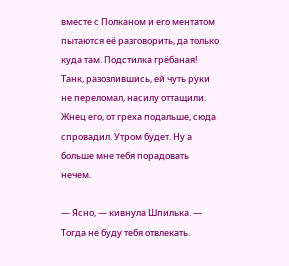вместе с Полканом и его ментатом пытаются её разговорить, да только куда там. Подстилка грёбаная! Танк, разозлившись, ей чуть руки не переломал, насилу оттащили. Жнец его, от греха подальше, сюда спровадил. Утром будет. Ну а больше мне тебя порадовать нечем.

— Ясно, — кивнула Шпилька. — Тогда не буду тебя отвлекать.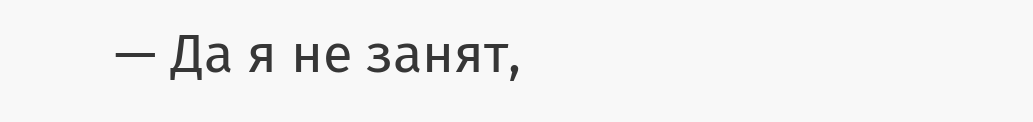— Да я не занят,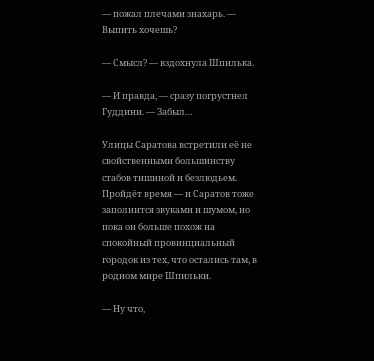— пожал плечами знахарь. — Выпить хочешь?

— Смысл? — вздохнула Шпилька.

— И правда, — сразу погрустнел Гуддини. — Забыл…

Улицы Саратова встретили её не свойственными большинству стабов тишиной и безлюдьем. Пройдёт время — и Саратов тоже заполнится звуками и шумом, но пока он больше похож на спокойный провинциальный городок из тех, что остались там, в родном мире Шпильки.

— Ну что,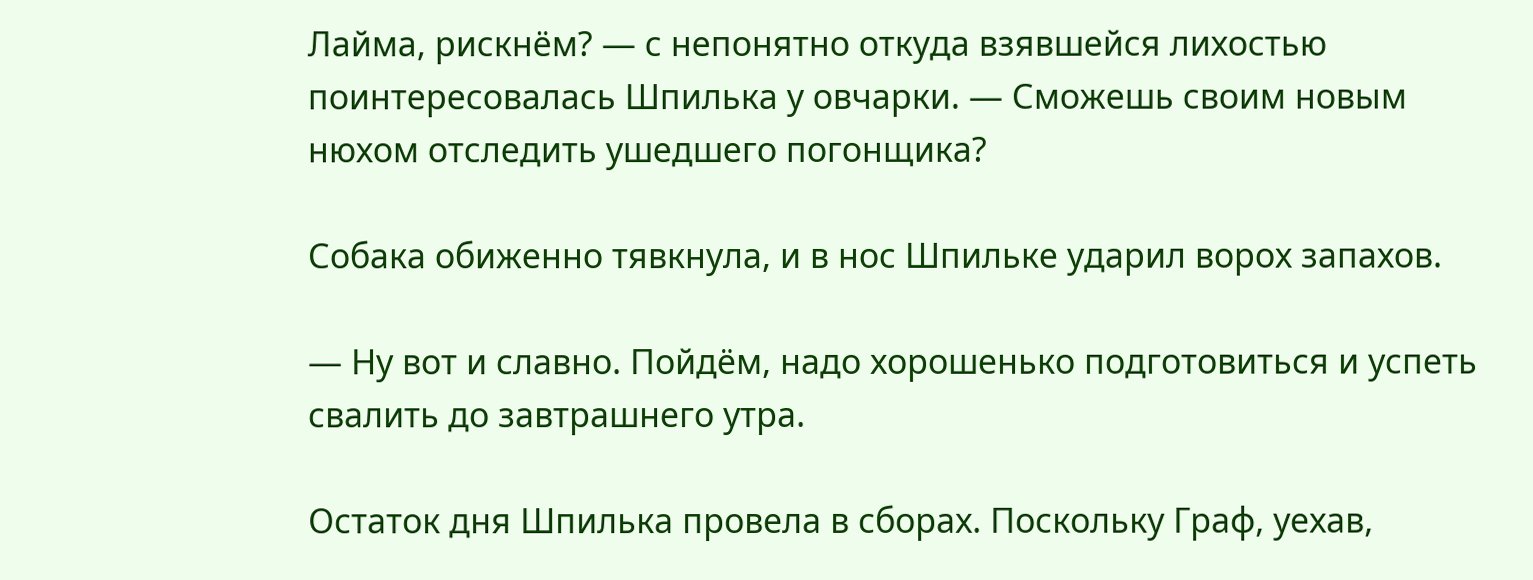Лайма, рискнём? — с непонятно откуда взявшейся лихостью поинтересовалась Шпилька у овчарки. — Сможешь своим новым нюхом отследить ушедшего погонщика?

Собака обиженно тявкнула, и в нос Шпильке ударил ворох запахов.

— Ну вот и славно. Пойдём, надо хорошенько подготовиться и успеть свалить до завтрашнего утра.

Остаток дня Шпилька провела в сборах. Поскольку Граф, уехав,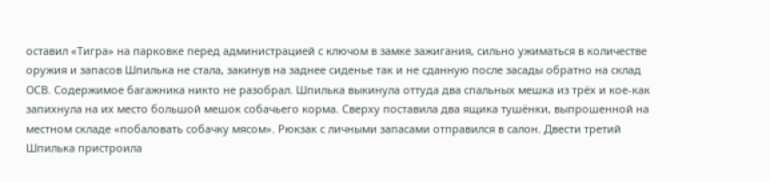оставил «Тигра» на парковке перед администрацией с ключом в замке зажигания, сильно ужиматься в количестве оружия и запасов Шпилька не стала, закинув на заднее сиденье так и не сданную после засады обратно на склад ОСВ. Содержимое багажника никто не разобрал. Шпилька выкинула оттуда два спальных мешка из трёх и кое-как запихнула на их место большой мешок собачьего корма. Сверху поставила два ящика тушёнки, выпрошенной на местном складе «побаловать собачку мясом». Рюкзак с личными запасами отправился в салон. Двести третий Шпилька пристроила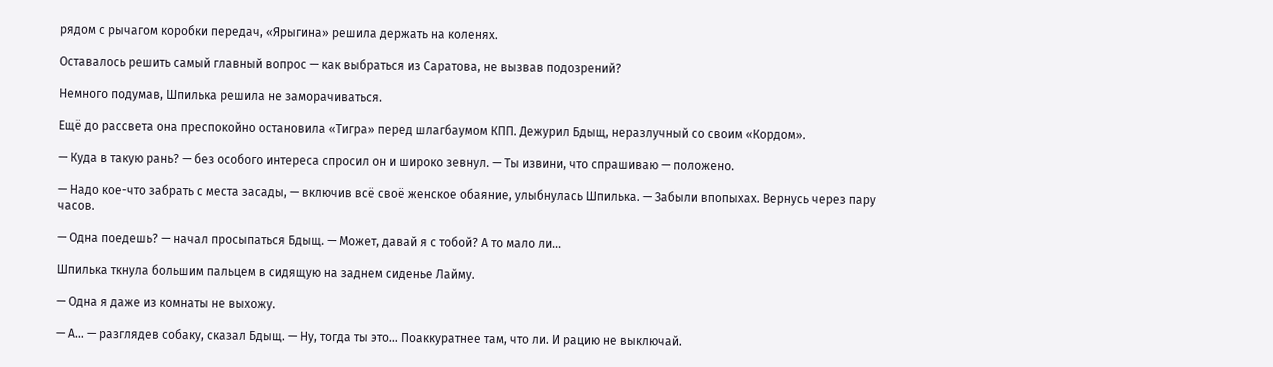рядом с рычагом коробки передач, «Ярыгина» решила держать на коленях.

Оставалось решить самый главный вопрос — как выбраться из Саратова, не вызвав подозрений?

Немного подумав, Шпилька решила не заморачиваться.

Ещё до рассвета она преспокойно остановила «Тигра» перед шлагбаумом КПП. Дежурил Бдыщ, неразлучный со своим «Кордом».

— Куда в такую рань? — без особого интереса спросил он и широко зевнул. — Ты извини, что спрашиваю — положено.

— Надо кое-что забрать с места засады, — включив всё своё женское обаяние, улыбнулась Шпилька. — Забыли впопыхах. Вернусь через пару часов.

— Одна поедешь? — начал просыпаться Бдыщ. — Может, давай я с тобой? А то мало ли…

Шпилька ткнула большим пальцем в сидящую на заднем сиденье Лайму.

— Одна я даже из комнаты не выхожу.

— А… — разглядев собаку, сказал Бдыщ. — Ну, тогда ты это… Поаккуратнее там, что ли. И рацию не выключай.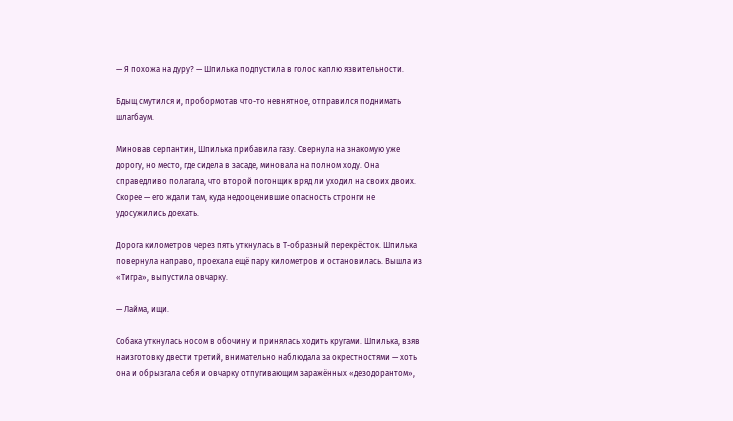— Я похожа на дуру? — Шпилька подпустила в голос каплю язвительности.

Бдыщ смутился и, пробормотав что-то невнятное, отправился поднимать шлагбаум.

Миновав серпантин, Шпилька прибавила газу. Свернула на знакомую уже дорогу, но место, где сидела в засаде, миновала на полном ходу. Она справедливо полагала, что второй погонщик вряд ли уходил на своих двоих. Скорее — его ждали там, куда недооценившие опасность стронги не удосужились доехать.

Дорога километров через пять уткнулась в Т-образный перекрёсток. Шпилька повернула направо, проехала ещё пару километров и остановилась. Вышла из «Тигра», выпустила овчарку.

— Лайма, ищи.

Собака уткнулась носом в обочину и принялась ходить кругами. Шпилька, взяв наизготовку двести третий, внимательно наблюдала за окрестностями — хоть она и обрызгала себя и овчарку отпугивающим заражённых «дезодорантом»,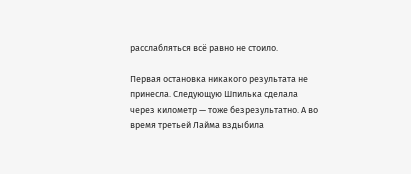расслабляться всё равно не стоило.

Первая остановка никакого результата не принесла. Следующую Шпилька сделала через километр — тоже безрезультатно. А во время третьей Лайма вздыбила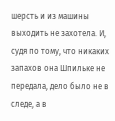шерсть и из машины выходить не захотела. И, судя по тому, что никаких запахов она Шпильке не передала, дело было не в следе, а в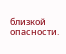близкой опасности.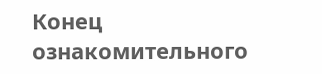Конец ознакомительного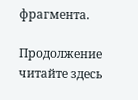фрагмента.

Продолжение читайте здесь